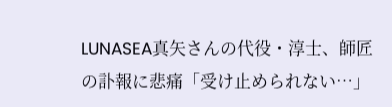LUNASEA真矢さんの代役・淳士、師匠の訃報に悲痛「受け止められない…」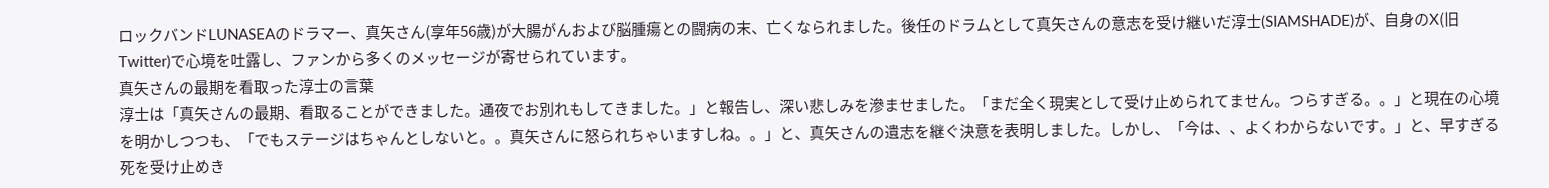ロックバンドLUNASEAのドラマー、真矢さん(享年56歳)が大腸がんおよび脳腫瘍との闘病の末、亡くなられました。後任のドラムとして真矢さんの意志を受け継いだ淳士(SIAMSHADE)が、自身のX(旧Twitter)で心境を吐露し、ファンから多くのメッセージが寄せられています。
真矢さんの最期を看取った淳士の言葉
淳士は「真矢さんの最期、看取ることができました。通夜でお別れもしてきました。」と報告し、深い悲しみを滲ませました。「まだ全く現実として受け止められてません。つらすぎる。。」と現在の心境を明かしつつも、「でもステージはちゃんとしないと。。真矢さんに怒られちゃいますしね。。」と、真矢さんの遺志を継ぐ決意を表明しました。しかし、「今は、、よくわからないです。」と、早すぎる死を受け止めき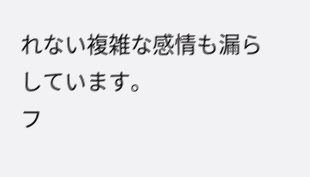れない複雑な感情も漏らしています。
フ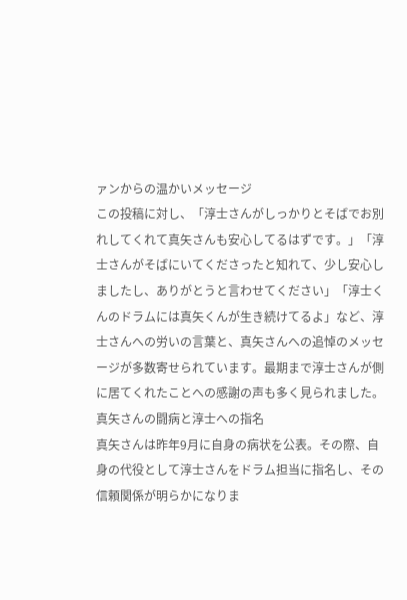ァンからの温かいメッセージ
この投稿に対し、「淳士さんがしっかりとそばでお別れしてくれて真矢さんも安心してるはずです。」「淳士さんがそばにいてくださったと知れて、少し安心しましたし、ありがとうと言わせてください」「淳士くんのドラムには真矢くんが生き続けてるよ」など、淳士さんへの労いの言葉と、真矢さんへの追悼のメッセージが多数寄せられています。最期まで淳士さんが側に居てくれたことへの感謝の声も多く見られました。
真矢さんの闘病と淳士への指名
真矢さんは昨年9月に自身の病状を公表。その際、自身の代役として淳士さんをドラム担当に指名し、その信頼関係が明らかになりま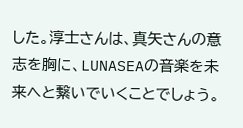した。淳士さんは、真矢さんの意志を胸に、LUNASEAの音楽を未来へと繋いでいくことでしょう。